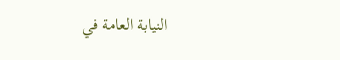النيابة العامة في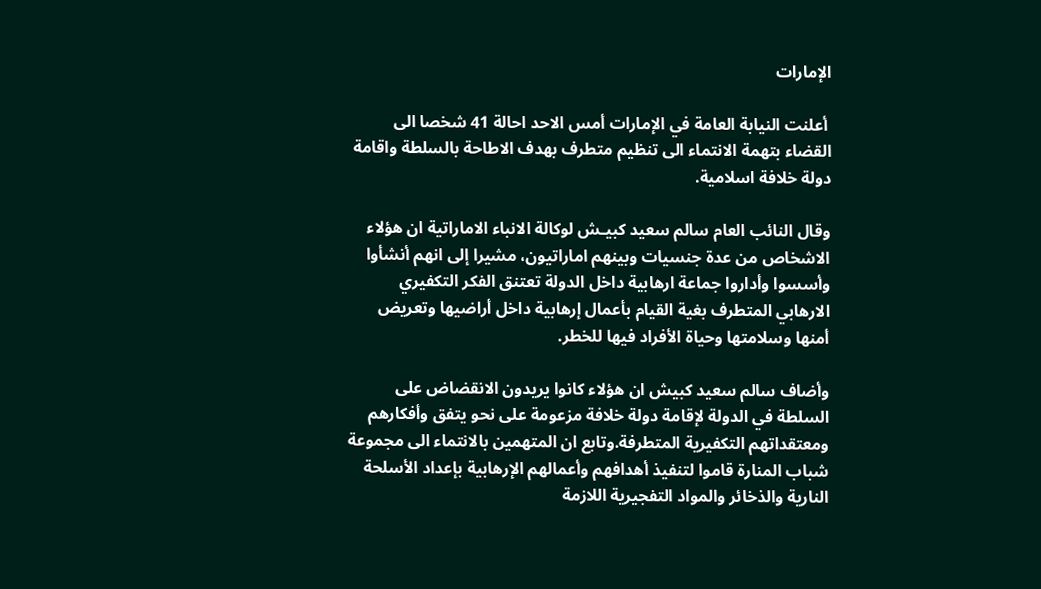الإمارات

 أعلنت النيابة العامة في الإمارات أمس الاحد احالة 41 شخصا الى القضاء بتهمة الانتماء الى تنظيم متطرف بهدف الاطاحة بالسلطة واقامة دولة خلافة اسلامية.

وقال النائب العام سالم سعيد كبيـش لوكالة الانباء الاماراتية ان هؤلاء الاشخاص من عدة جنسيات وبينهم اماراتيون، مشيرا إلى انهم أنشأوا وأسسوا وأداروا جماعة ارهابية داخل الدولة تعتنق الفكر التكفيري الارهابي المتطرف بغية القيام بأعمال إرهابية داخل أراضيها وتعريض أمنها وسلامتها وحياة الأفراد فيها للخطر.

وأضاف سالم سعيد كبيش ان هؤلاء كانوا يريدون الانقضاض على السلطة في الدولة لإقامة دولة خلافة مزعومة على نحو يتفق وأفكارهم ومعتقداتهم التكفيرية المتطرفة.وتابع ان المتهمين بالانتماء الى مجموعة شباب المنارة قاموا لتنفيذ أهدافهم وأعمالهم الإرهابية بإعداد الأسلحة النارية والذخائر والمواد التفجيرية اللازمة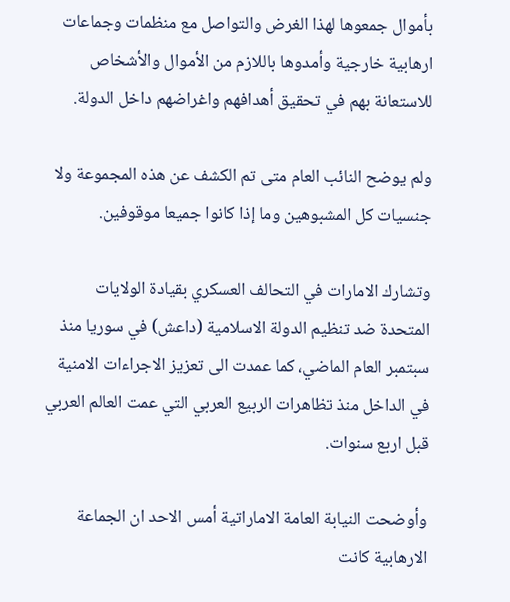بأموال جمعوها لهذا الغرض والتواصل مع منظمات وجماعات ارهابية خارجية وأمدوها باللازم من الأموال والأشخاص للاستعانة بهم في تحقيق أهدافهم واغراضهم داخل الدولة.

ولم يوضح النائب العام متى تم الكشف عن هذه المجموعة ولا جنسيات كل المشبوهين وما إذا كانوا جميعا موقوفين.

وتشارك الامارات في التحالف العسكري بقيادة الولايات المتحدة ضد تنظيم الدولة الاسلامية (داعش) في سوريا منذ سبتمبر العام الماضي، كما عمدت الى تعزيز الاجراءات الامنية في الداخل منذ تظاهرات الربيع العربي التي عمت العالم العربي قبل اربع سنوات.

وأوضحت النيابة العامة الاماراتية أمس الاحد ان الجماعة الارهابية كانت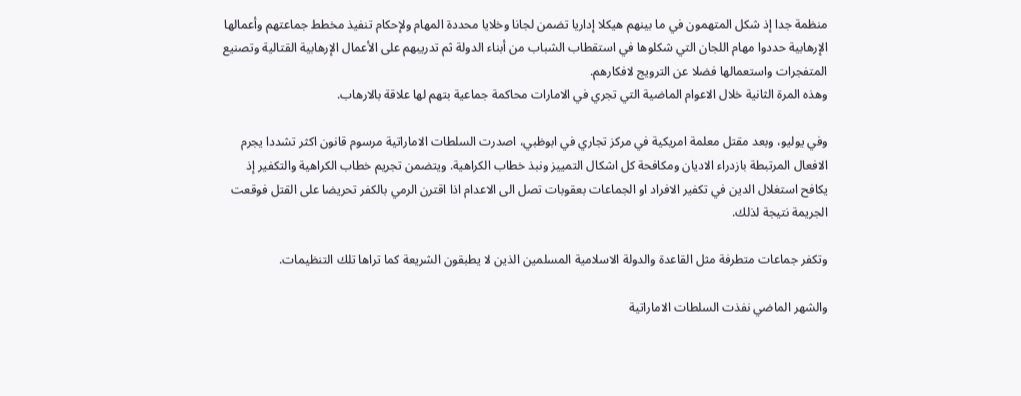منظمة جدا إذ شكل المتهمون في ما بينهم هيكلا إداريا تضمن لجانا وخلايا محددة المهام ولإحكام تنفيذ مخطط جماعتهم وأعمالها الإرهابية حددوا مهام اللجان التي شكلوها في استقطاب الشباب من أبناء الدولة ثم تدريبهم على الأعمال الإرهابية القتالية وتصنيع المتفجرات واستعمالها فضلا عن الترويج لافكارهم.
وهذه المرة الثانية خلال الاعوام الماضية التي تجري في الامارات محاكمة جماعية بتهم لها علاقة بالارهاب.

وفي يوليو، وبعد مقتل معلمة امريكية في مركز تجاري في ابوظبي، اصدرت السلطات الاماراتية مرسوم قانون اكثر تشددا يجرم الافعال المرتبطة بازدراء الاديان ومكافحة كل اشكال التمييز ونبذ خطاب الكراهية. ويتضمن تجريم خطاب الكراهية والتكفير إذ يكافح استغلال الدين في تكفير الافراد او الجماعات بعقوبات تصل الى الاعدام اذا اقترن الرمي بالكفر تحريضا على القتل فوقعت الجريمة نتيجة لذلك.

وتكفر جماعات متطرفة مثل القاعدة والدولة الاسلامية المسلمين الذين لا يطبقون الشريعة كما تراها تلك التنظيمات.

والشهر الماضي نفذت السلطات الاماراتية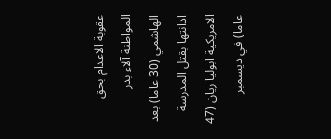عقوبة الاعدام بحق المواطنة آلاء بدر الهاشمي (30 عاما) بعد ادانتها بقتل المدرسة الامريكية ابوليا ريان (47 عاما) في ديسمبر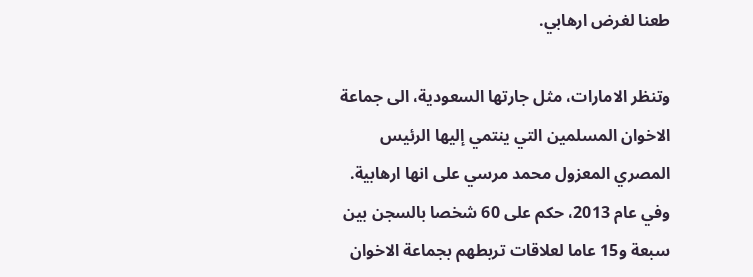طعنا لغرض ارهابي.

وتنظر الامارات، مثل جارتها السعودية، الى جماعة الاخوان المسلمين التي ينتمي إليها الرئيس المصري المعزول محمد مرسي على انها ارهابية. وفي عام 2013، حكم على 60 شخصا بالسجن بين سبعة و15 عاما لعلاقات تربطهم بجماعة الاخوان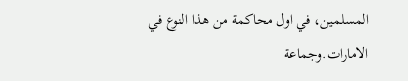المسلمين، في اول محاكمة من هذا النوع في الامارات.وجماعة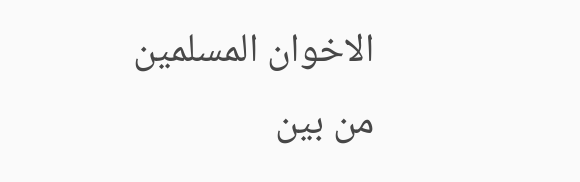الاخوان المسلمين من بين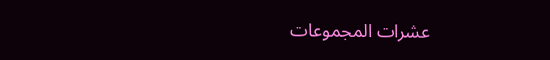عشرات المجموعات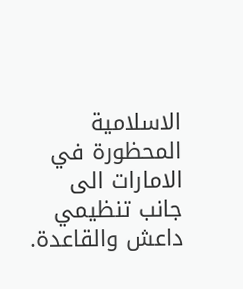الاسلامية المحظورة في الامارات الى جانب تنظيمي داعش والقاعدة.